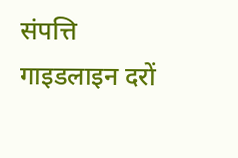संपत्ति गाइडलाइन दरों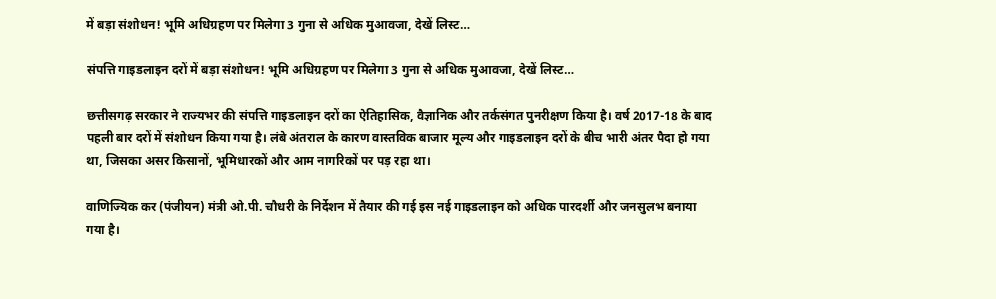में बड़ा संशोधन! भूमि अधिग्रहण पर मिलेगा 3 गुना से अधिक मुआवजा, देखें लिस्ट…

संपत्ति गाइडलाइन दरों में बड़ा संशोधन! भूमि अधिग्रहण पर मिलेगा 3 गुना से अधिक मुआवजा, देखें लिस्ट…

छत्तीसगढ़ सरकार ने राज्यभर की संपत्ति गाइडलाइन दरों का ऐतिहासिक, वैज्ञानिक और तर्कसंगत पुनरीक्षण किया है। वर्ष 2017-18 के बाद पहली बार दरों में संशोधन किया गया है। लंबे अंतराल के कारण वास्तविक बाजार मूल्य और गाइडलाइन दरों के बीच भारी अंतर पैदा हो गया था, जिसका असर किसानों, भूमिधारकों और आम नागरिकों पर पड़ रहा था।

वाणिज्यिक कर (पंजीयन) मंत्री ओ.पी. चौधरी के निर्देशन में तैयार की गई इस नई गाइडलाइन को अधिक पारदर्शी और जनसुलभ बनाया गया है।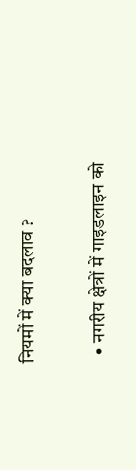नियमों में क्या बदलाव ?

  • नगरीय क्षेत्रों में गाइडलाइन को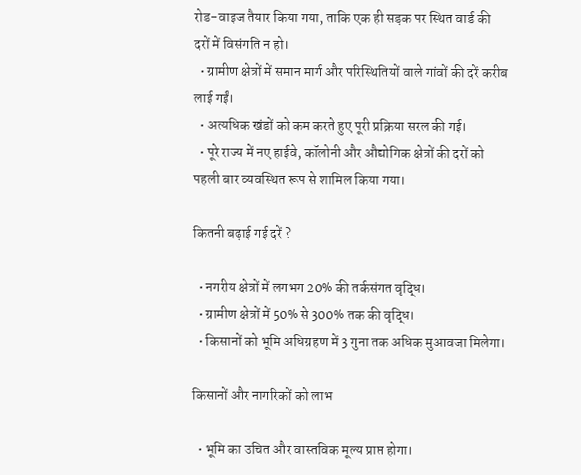रोड-वाइज तैयार किया गया, ताकि एक ही सड़क पर स्थित वार्ड की दरों में विसंगति न हो।
  • ग्रामीण क्षेत्रों में समान मार्ग और परिस्थितियों वाले गांवों की दरें करीब लाई गईं।
  • अत्यधिक खंडों को कम करते हुए पूरी प्रक्रिया सरल की गई।
  • पूरे राज्य में नए हाईवे, कॉलोनी और औद्योगिक क्षेत्रों की दरों को पहली बार व्यवस्थित रूप से शामिल किया गया।

कितनी बढ़ाई गई दरें ?

  • नगरीय क्षेत्रों में लगभग 20% की तर्कसंगत वृद्धि।
  • ग्रामीण क्षेत्रों में 50% से 300% तक की वृद्धि।
  • किसानों को भूमि अधिग्रहण में 3 गुना तक अधिक मुआवजा मिलेगा।

किसानों और नागरिकों को लाभ

  • भूमि का उचित और वास्तविक मूल्य प्राप्त होगा।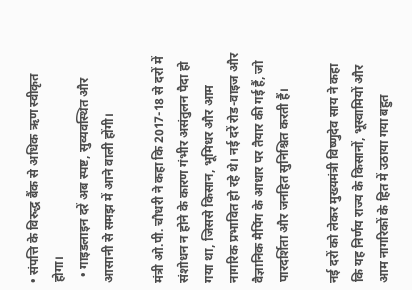• संपत्ति के विरुद्ध बैंक से अधिक ऋण स्वीकृत होगा।
  • गाइडलाइन दरें अब स्पष्ट, सुव्यवस्थित और आसानी से समझ में आने वाली होंगी।

मंत्री ओ.पी. चौधरी ने कहा कि 2017-18 से दरों में संशोधन न होने के कारण गंभीर असंतुलन पैदा हो गया था, जिससे किसान, भूमिधर और आम नागरिक प्रभावित हो रहे थे। नई दरें रोड-वाइज और वैज्ञानिक मैपिंग के आधार पर तैयार की गई हैं, जो पारदर्शिता और जनहित सुनिश्चित करती हैं।

नई दरों को लेकर मुख्यमंत्री विष्णुदेव साय ने कहा कि यह निर्णय राज्य के किसानों, भूस्वामियों और आम नागरिकों के हित में उठाया गया बहुत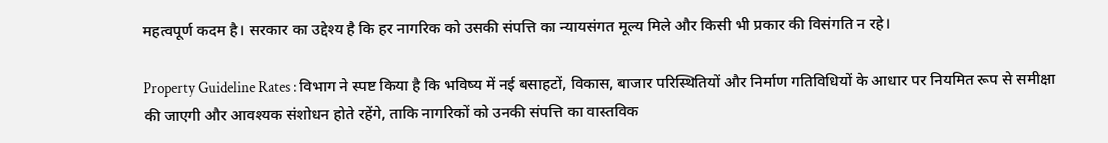महत्वपूर्ण कदम है। सरकार का उद्देश्य है कि हर नागरिक को उसकी संपत्ति का न्यायसंगत मूल्य मिले और किसी भी प्रकार की विसंगति न रहे।

Property Guideline Rates : विभाग ने स्पष्ट किया है कि भविष्य में नई बसाहटों, विकास, बाजार परिस्थितियों और निर्माण गतिविधियों के आधार पर नियमित रूप से समीक्षा की जाएगी और आवश्यक संशोधन होते रहेंगे, ताकि नागरिकों को उनकी संपत्ति का वास्तविक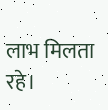लाभ मिलता रहे।